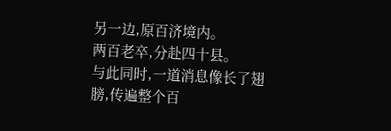另一边,原百济境内。
两百老卒,分赴四十县。
与此同时,一道消息像长了翅膀,传遍整个百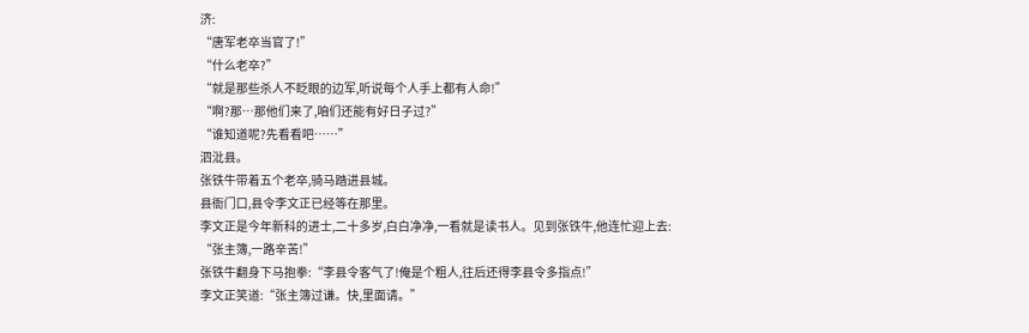济:
“唐军老卒当官了!”
“什么老卒?”
“就是那些杀人不眨眼的边军,听说每个人手上都有人命!”
“啊?那…那他们来了,咱们还能有好日子过?”
“谁知道呢?先看看吧……”
泗沘县。
张铁牛带着五个老卒,骑马踏进县城。
县衙门口,县令李文正已经等在那里。
李文正是今年新科的进士,二十多岁,白白净净,一看就是读书人。见到张铁牛,他连忙迎上去:
“张主簿,一路辛苦!”
张铁牛翻身下马抱拳:“李县令客气了!俺是个粗人,往后还得李县令多指点!”
李文正笑道:“张主簿过谦。快,里面请。”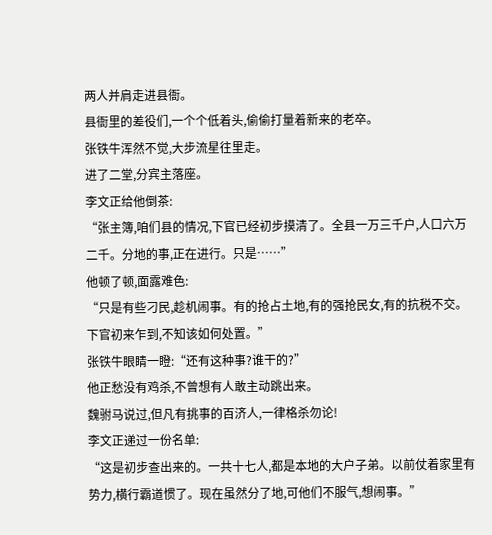两人并肩走进县衙。
县衙里的差役们,一个个低着头,偷偷打量着新来的老卒。
张铁牛浑然不觉,大步流星往里走。
进了二堂,分宾主落座。
李文正给他倒茶:
“张主簿,咱们县的情况,下官已经初步摸清了。全县一万三千户,人口六万二千。分地的事,正在进行。只是……”
他顿了顿,面露难色:
“只是有些刁民,趁机闹事。有的抢占土地,有的强抢民女,有的抗税不交。下官初来乍到,不知该如何处置。”
张铁牛眼睛一瞪:“还有这种事?谁干的?”
他正愁没有鸡杀,不曾想有人敢主动跳出来。
魏驸马说过,但凡有挑事的百济人,一律格杀勿论!
李文正递过一份名单:
“这是初步查出来的。一共十七人,都是本地的大户子弟。以前仗着家里有势力,横行霸道惯了。现在虽然分了地,可他们不服气,想闹事。”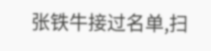张铁牛接过名单,扫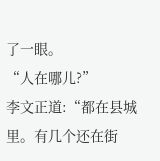了一眼。
“人在哪儿?”
李文正道:“都在县城里。有几个还在街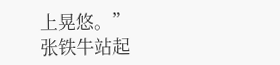上晃悠。”
张铁牛站起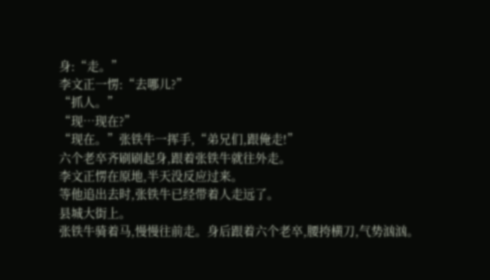身:“走。”
李文正一愣:“去哪儿?”
“抓人。”
“现…现在?”
“现在。”张铁牛一挥手,“弟兄们,跟俺走!”
六个老卒齐刷刷起身,跟着张铁牛就往外走。
李文正愣在原地,半天没反应过来。
等他追出去时,张铁牛已经带着人走远了。
县城大街上。
张铁牛骑着马,慢慢往前走。身后跟着六个老卒,腰挎横刀,气势汹汹。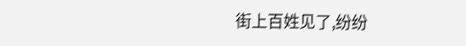街上百姓见了,纷纷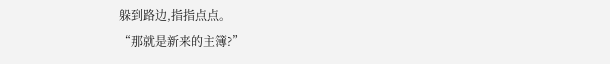躲到路边,指指点点。
“那就是新来的主簿?”